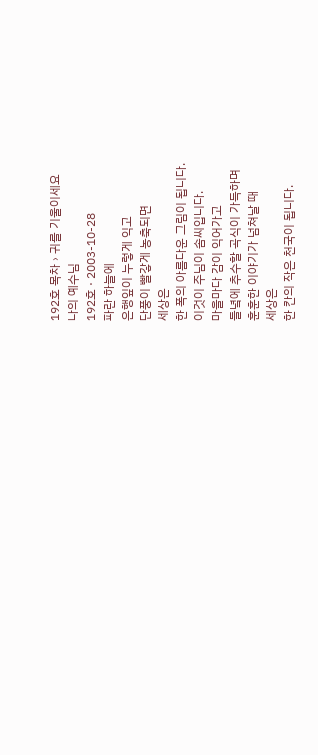192호 목차 › 귀를 기울이세요
나의 예수님
192호 · 2003-10-28
파란 하늘에
은행잎이 누렇게 익고
단풍이 빨갛게 농축되면
세상은
한 폭의 아름다운 그림이 됩니다.
이것이 주님이 솜씨입니다.
마을마다 감이 익어가고
들녘에 추수할 곡식이 가득하며
훈훈한 이야기가 넘쳐날 때
세상은
한 칸의 작은 천국이 됩니다.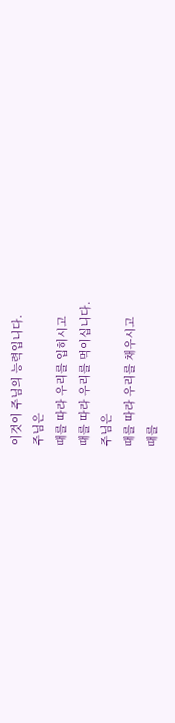이것이 주님의 능력입니다.
주님은
때를 따라 우리를 입히시고
때를 따라 우리를 먹이십니다.
주님은
때를 따라 우리를 채우시고
때를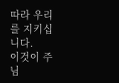따라 우리를 지키십니다.
이것이 주님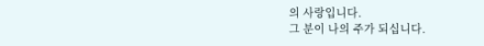의 사랑입니다.
그 분이 나의 주가 되십니다.